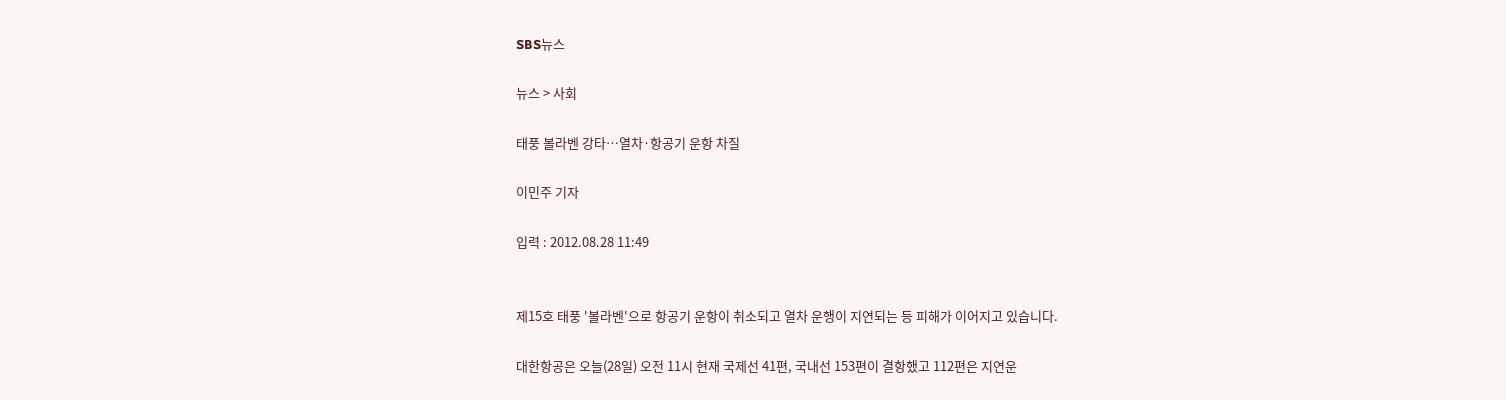SBS뉴스

뉴스 > 사회

태풍 볼라벤 강타…열차·항공기 운항 차질

이민주 기자

입력 : 2012.08.28 11:49


제15호 태풍 '볼라벤'으로 항공기 운항이 취소되고 열차 운행이 지연되는 등 피해가 이어지고 있습니다.

대한항공은 오늘(28일) 오전 11시 현재 국제선 41편, 국내선 153편이 결항했고 112편은 지연운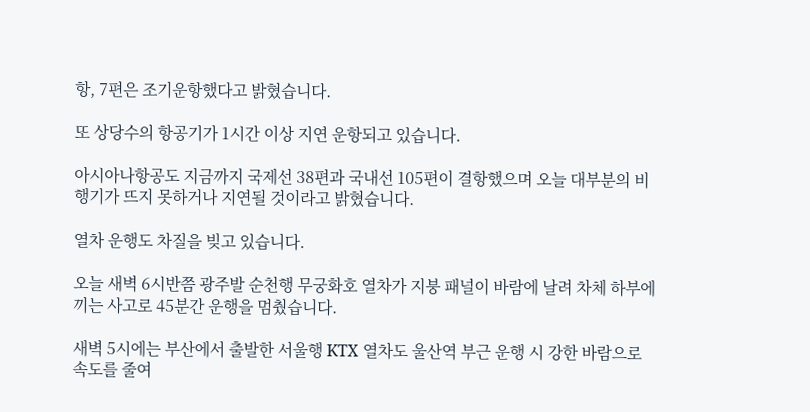항, 7편은 조기운항했다고 밝혔습니다.

또 상당수의 항공기가 1시간 이상 지연 운항되고 있습니다.

아시아나항공도 지금까지 국제선 38편과 국내선 105편이 결항했으며 오늘 대부분의 비행기가 뜨지 못하거나 지연될 것이라고 밝혔습니다.

열차 운행도 차질을 빚고 있습니다.

오늘 새벽 6시반쯤 광주발 순천행 무궁화호 열차가 지붕 패널이 바람에 날려 차체 하부에 끼는 사고로 45분간 운행을 멈췄습니다.

새벽 5시에는 부산에서 출발한 서울행 KTX 열차도 울산역 부근 운행 시 강한 바람으로 속도를 줄여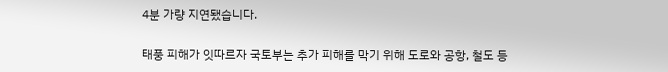4분 가량 지연됐습니다.

태풍 피해가 잇따르자 국토부는 추가 피해를 막기 위해 도로와 공항, 철도 등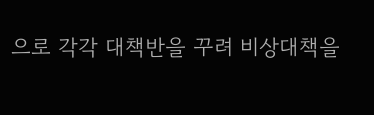으로 각각 대책반을 꾸려 비상대책을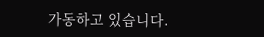가동하고 있습니다.